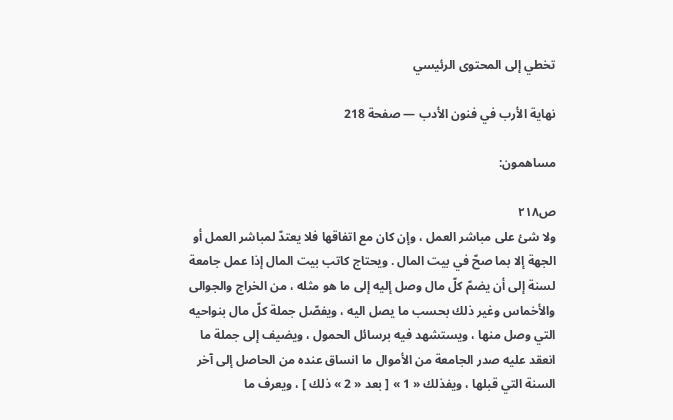تخطي إلى المحتوى الرئيسي

نهاية الأرب في فنون الأدب — صفحة 218

مساهمون:

ص٢١٨
ولا شئ على مباشر العمل ، وإن كان مع اتفاقها فلا يعتدّ لمباشر العمل أو الجهة إلا بما صحّ في بيت المال . ويحتاج كاتب بيت المال إذا عمل جامعة لسنة إلى أن يضمّ كلّ مال وصل إليه إلى ما هو مثله ، من الخراج والجوالى والأخماس وغير ذلك بحسب ما يصل اليه ، ويفصّل جملة كلّ مال بنواحيه التي وصل منها ، ويستشهد فيه برسائل الحمول ، ويضيف إلى جملة ما انعقد عليه صدر الجامعة من الأموال ما انساق عنده من الحاصل إلى آخر السنة التي قبلها ، ويفذلك « 1 » [ بعد « 2 » ذلك ] ، ويعرف ما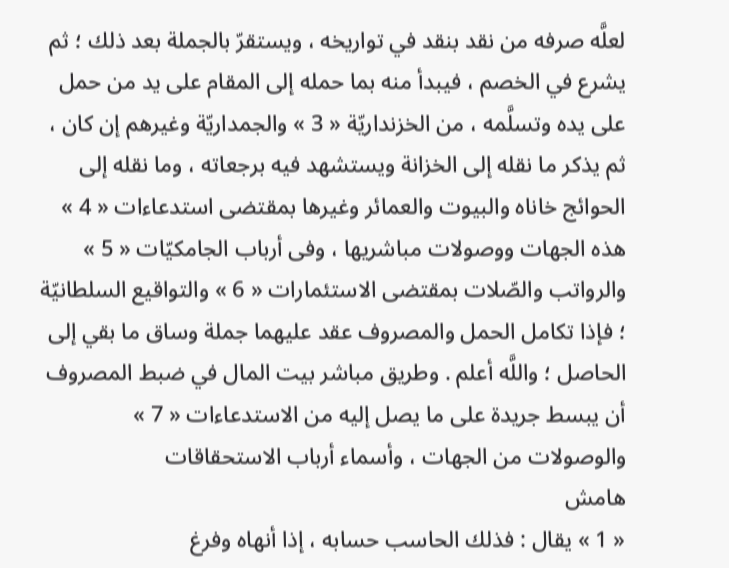لعلَّه صرفه من نقد بنقد في تواريخه ، ويستقرّ بالجملة بعد ذلك ؛ ثم يشرع في الخصم ، فيبدأ منه بما حمله إلى المقام على يد من حمل على يده وتسلَّمه ، من الخزنداريّة « 3 » والجمداريّة وغيرهم إن كان ، ثم يذكر ما نقله إلى الخزانة ويستشهد فيه برجعاته ، وما نقله إلى الحوائج خاناه والبيوت والعمائر وغيرها بمقتضى استدعاءات « 4 » هذه الجهات ووصولات مباشريها ، وفى أرباب الجامكيّات « 5 » والرواتب والصّلات بمقتضى الاستئمارات « 6 » والتواقيع السلطانيّة ؛ فإذا تكامل الحمل والمصروف عقد عليهما جملة وساق ما بقي إلى الحاصل ؛ واللَّه أعلم . وطريق مباشر بيت المال في ضبط المصروف أن يبسط جريدة على ما يصل إليه من الاستدعاءات « 7 » والوصولات من الجهات ، وأسماء أرباب الاستحقاقات
هامش
« 1 » يقال : فذلك الحاسب حسابه ، إذا أنهاه وفرغ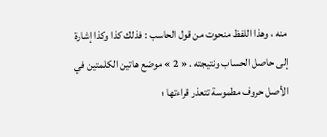منه ، وهذا اللفظ منحوت من قول الحاسب : فذلك كذا وكذا إشارة إلى حاصل الحساب ونتيجته . « 2 » موضع هاتين الكلمتين في الأصل حروف مطموسة تتعذر قراءتها ؛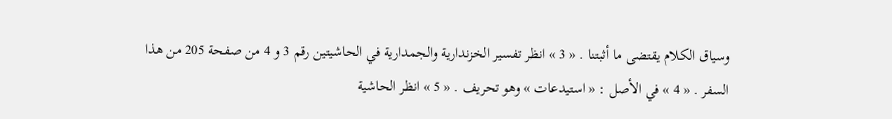وسياق الكلام يقتضى ما أثبتنا . « 3 » انظر تفسير الخزندارية والجمدارية في الحاشيتين رقم 3 و 4 من صفحة 205 من هذا السفر . « 4 » في الأصل : « استيدعات » وهو تحريف . « 5 » انظر الحاشية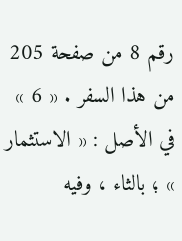رقم 8 من صفحة 205 من هذا السفر . « 6 » في الأصل : « الاستثمار » ؛ بالثاء ، وفيه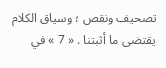تصحيف ونقص ؛ وسياق الكلام يقتضى ما أثبتنا . « 7 » في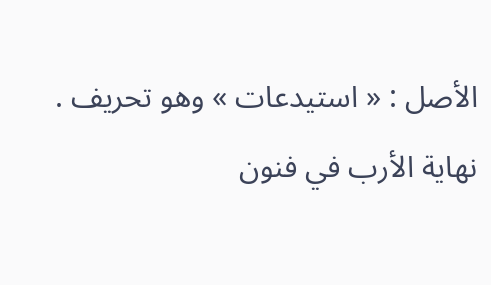الأصل : « استيدعات » وهو تحريف .
نهاية الأرب في فنون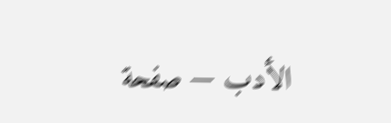الأدب — صفحة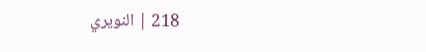218 | النويري